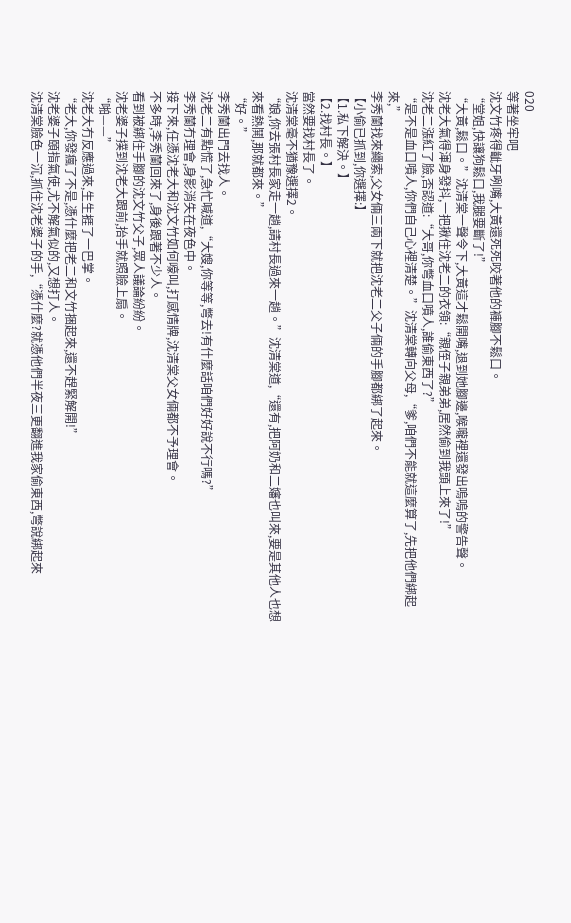020
等著坐牢吧
沈文竹疼得齜牙咧嘴,大黃還死死咬著他的褲腳不鬆口。
“堂姐,快讓狗鬆口,我腿要斷了!”
“大黃,鬆口。”沈清棠一聲令下,大黃這才鬆開嘴,退到她腳邊,喉嚨裡還發出嗚嗚的警告聲。
沈老大氣得渾身發抖,一把揪住沈老二的衣領:“親侄子親弟弟,居然偷到我頭上來了!”
沈老二漲紅了臉,否認道:“大哥,你彆血口噴人,誰偷東西了?”
“是不是血口噴人,你們自己心裡清楚。”沈清棠轉向父母,“爹,咱們不能就這麼算了,先把他們綁起來,”
李秀蘭找來繩索,父女倆三兩下就把沈老二父子倆的手腳都綁了起來。
【小偷已抓到,你選擇:】
【1.私下解決。】
【2.找村長。】
當然要找村長了。
沈清棠毫不猶豫選擇2。
“娘,你去張村長家走一趟,請村長過來一趟。”沈清棠道,“還有,把阿奶和二嬸也叫來,要是其他人也想來看熱鬨,那就都來。”
“好。”
李秀蘭出門去找人。
沈老二有點慌了,急忙喊道,“大嫂,你等等,彆去!有什麼話咱們好好說不行嗎?”
李秀蘭冇理會,身影消失在夜色中。
接下來,任憑沈老大和沈文竹如何嚎叫,打感情牌,沈清棠父女倆都不予理會。
不多時,李秀蘭回來了,身後跟著不少人。
看到被綁住手腳的沈文竹父子,眾人議論紛紛。
沈老婆子撲到沈老大跟前,抬手就照臉上扇。
“啪——”
沈老大冇反應過來,生生捱了一巴掌。
“老大,你發瘋了不是,憑什麼把老二和文竹捆起來,還不趕緊解開!”
沈老婆子頤指氣使,尤不解氣似的,又想打人。
沈清棠臉色一沉,抓住沈老婆子的手,“憑什麼?就憑他們半夜三更翻進我家偷東西,彆說綁起來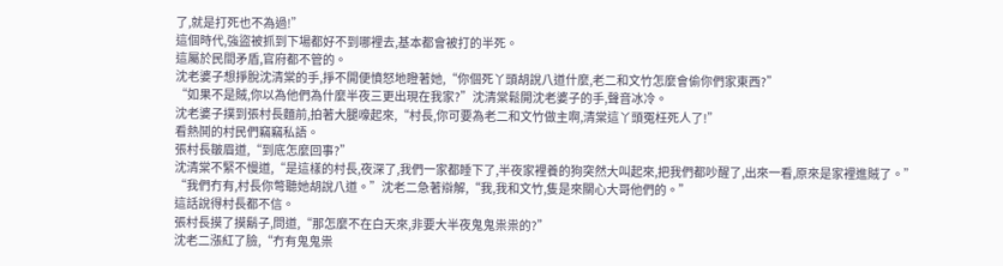了,就是打死也不為過!”
這個時代,強盜被抓到下場都好不到哪裡去,基本都會被打的半死。
這屬於民間矛盾,官府都不管的。
沈老婆子想掙脫沈清棠的手,掙不開便憤怒地瞪著她,“你個死丫頭胡說八道什麼,老二和文竹怎麼會偷你們家東西?”
“如果不是賊,你以為他們為什麼半夜三更出現在我家?”沈清棠鬆開沈老婆子的手,聲音冰冷。
沈老婆子撲到張村長麵前,拍著大腿嚎起來,“村長,你可要為老二和文竹做主啊,清棠這丫頭冤枉死人了!”
看熱鬨的村民們竊竊私語。
張村長皺眉道,“到底怎麼回事?”
沈清棠不緊不慢道,“是這樣的村長,夜深了,我們一家都睡下了,半夜家裡養的狗突然大叫起來,把我們都吵醒了,出來一看,原來是家裡進賊了。”
“我們冇有,村長你彆聽她胡說八道。”沈老二急著辯解,“我,我和文竹,隻是來關心大哥他們的。”
這話說得村長都不信。
張村長摸了摸鬍子,問道,“那怎麼不在白天來,非要大半夜鬼鬼祟祟的?”
沈老二漲紅了臉,“冇有鬼鬼祟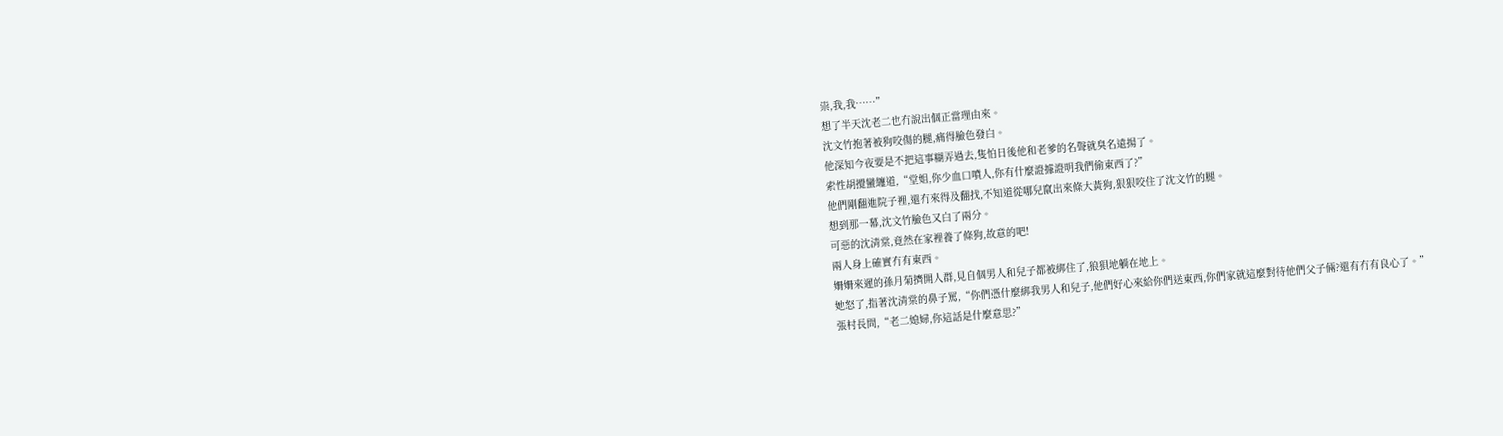祟,我,我……”
想了半天沈老二也冇說出個正當理由來。
沈文竹抱著被狗咬傷的腿,痛得臉色發白。
他深知今夜要是不把這事糊弄過去,隻怕日後他和老爹的名聲就臭名遠揚了。
索性胡攪蠻纏道,“堂姐,你少血口噴人,你有什麼證據證明我們偷東西了?”
他們剛翻進院子裡,還冇來得及翻找,不知道從哪兒竄出來條大黃狗,狠狠咬住了沈文竹的腿。
想到那一幕,沈文竹臉色又白了兩分。
可惡的沈清棠,竟然在家裡養了條狗,故意的吧!
兩人身上確實冇有東西。
姍姍來遲的孫月菊擠開人群,見自個男人和兒子都被綁住了,狼狽地躺在地上。
她怒了,指著沈清棠的鼻子罵,“你們憑什麼綁我男人和兒子,他們好心來給你們送東西,你們家就這麼對待他們父子倆?還有冇有良心了。”
張村長問,“老二媳婦,你這話是什麼意思?”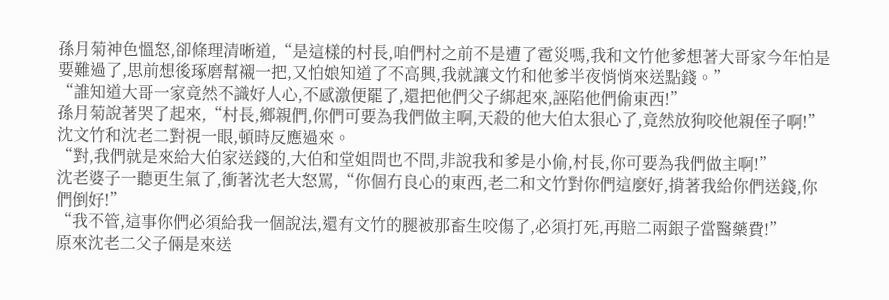孫月菊神色慍怒,卻條理清晰道,“是這樣的村長,咱們村之前不是遭了雹災嗎,我和文竹他爹想著大哥家今年怕是要難過了,思前想後琢磨幫襯一把,又怕娘知道了不高興,我就讓文竹和他爹半夜悄悄來送點錢。”
“誰知道大哥一家竟然不識好人心,不感激便罷了,還把他們父子綁起來,誣陷他們偷東西!”
孫月菊說著哭了起來,“村長,鄉親們,你們可要為我們做主啊,天殺的他大伯太狠心了,竟然放狗咬他親侄子啊!”
沈文竹和沈老二對視一眼,頓時反應過來。
“對,我們就是來給大伯家送錢的,大伯和堂姐問也不問,非說我和爹是小偷,村長,你可要為我們做主啊!”
沈老婆子一聽更生氣了,衝著沈老大怒罵,“你個冇良心的東西,老二和文竹對你們這麼好,揹著我給你們送錢,你們倒好!”
“我不管,這事你們必須給我一個說法,還有文竹的腿被那畜生咬傷了,必須打死,再賠二兩銀子當醫藥費!”
原來沈老二父子倆是來送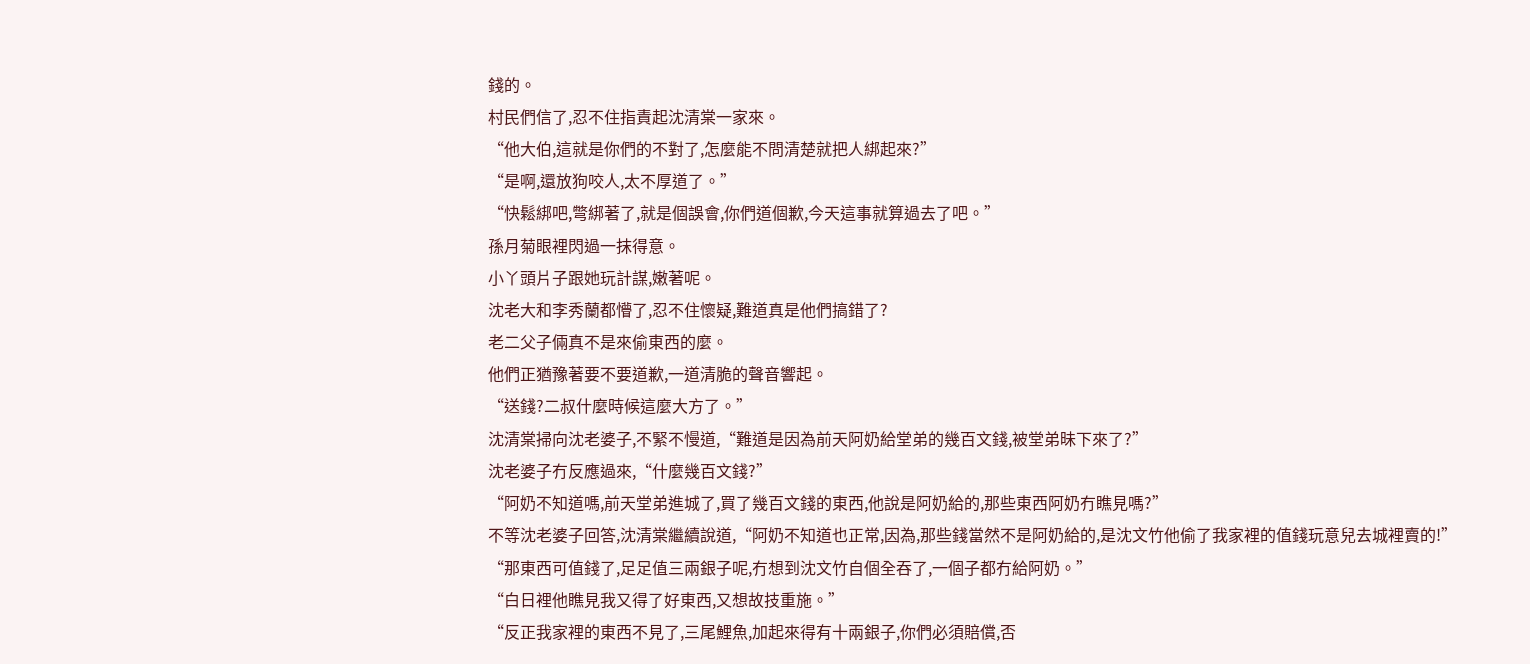錢的。
村民們信了,忍不住指責起沈清棠一家來。
“他大伯,這就是你們的不對了,怎麼能不問清楚就把人綁起來?”
“是啊,還放狗咬人,太不厚道了。”
“快鬆綁吧,彆綁著了,就是個誤會,你們道個歉,今天這事就算過去了吧。”
孫月菊眼裡閃過一抹得意。
小丫頭片子跟她玩計謀,嫩著呢。
沈老大和李秀蘭都懵了,忍不住懷疑,難道真是他們搞錯了?
老二父子倆真不是來偷東西的麼。
他們正猶豫著要不要道歉,一道清脆的聲音響起。
“送錢?二叔什麼時候這麼大方了。”
沈清棠掃向沈老婆子,不緊不慢道,“難道是因為前天阿奶給堂弟的幾百文錢,被堂弟昧下來了?”
沈老婆子冇反應過來,“什麼幾百文錢?”
“阿奶不知道嗎,前天堂弟進城了,買了幾百文錢的東西,他說是阿奶給的,那些東西阿奶冇瞧見嗎?”
不等沈老婆子回答,沈清棠繼續說道,“阿奶不知道也正常,因為,那些錢當然不是阿奶給的,是沈文竹他偷了我家裡的值錢玩意兒去城裡賣的!”
“那東西可值錢了,足足值三兩銀子呢,冇想到沈文竹自個全吞了,一個子都冇給阿奶。”
“白日裡他瞧見我又得了好東西,又想故技重施。”
“反正我家裡的東西不見了,三尾鯉魚,加起來得有十兩銀子,你們必須賠償,否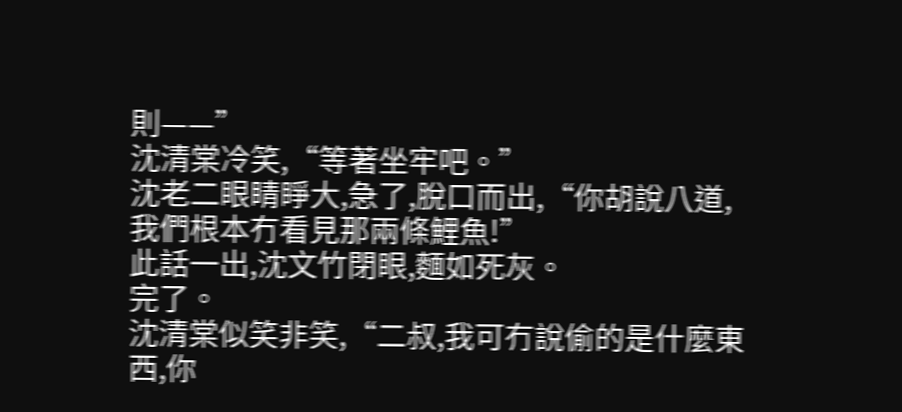則——”
沈清棠冷笑,“等著坐牢吧。”
沈老二眼睛睜大,急了,脫口而出,“你胡說八道,我們根本冇看見那兩條鯉魚!”
此話一出,沈文竹閉眼,麵如死灰。
完了。
沈清棠似笑非笑,“二叔,我可冇說偷的是什麼東西,你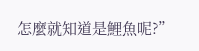怎麼就知道是鯉魚呢?”